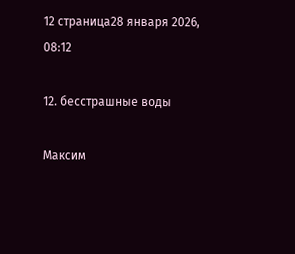12 страница28 января 2026, 08:12

12. бесстрашные воды

Максим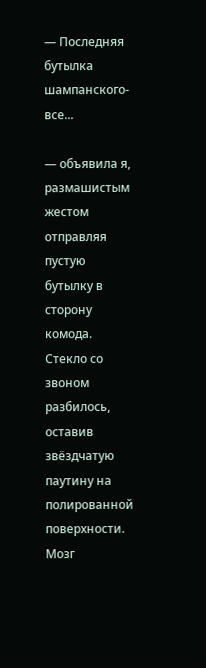— Последняя бутылка шампанского-все...

— объявила я, размашистым жестом отправляя пустую бутылку в сторону комода. Стекло со звоном разбилось, оставив звёздчатую паутину на полированной поверхности. Мозг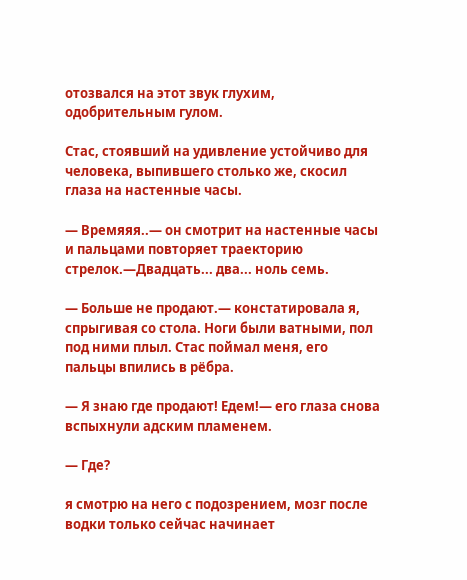отозвался на этот звук глухим, одобрительным гулом.

Стас, стоявший на удивление устойчиво для человека, выпившего столько же, скосил глаза на настенные часы.

— Времяяя..— он смотрит на настенные часы и пальцами повторяет траекторию стрелок.—Двадцать... два... ноль семь.

— Больше не продают.— констатировала я, спрыгивая со стола. Ноги были ватными, пол под ними плыл. Стас поймал меня, его пальцы впились в рёбра.

— Я знаю где продают! Едем!— его глаза снова вспыхнули адским пламенем.

— Где?

я смотрю на него с подозрением, мозг после водки только сейчас начинает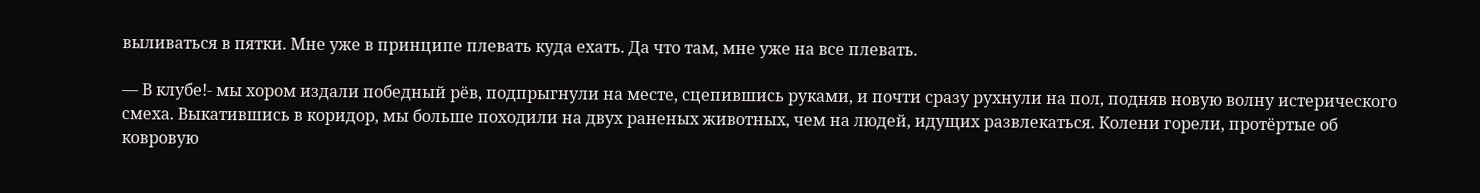выливаться в пятки. Мне уже в принципе плевать куда ехать. Да что там, мне уже на все плевать.

— В клубе!- мы хором издали победный рёв, подпрыгнули на месте, сцепившись руками, и почти сразу рухнули на пол, подняв новую волну истерического смеха. Выкатившись в коридор, мы больше походили на двух раненых животных, чем на людей, идущих развлекаться. Колени горели, протёртые об ковровую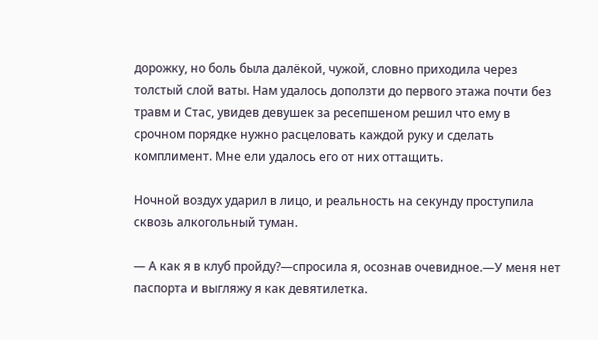дорожку, но боль была далёкой, чужой, словно приходила через толстый слой ваты. Нам удалось доползти до первого этажа почти без травм и Стас, увидев девушек за ресепшеном решил что ему в срочном порядке нужно расцеловать каждой руку и сделать комплимент. Мне ели удалось его от них оттащить.

Ночной воздух ударил в лицо, и реальность на секунду проступила сквозь алкогольный туман.

— А как я в клуб пройду?—спросила я, осознав очевидное.—У меня нет паспорта и выгляжу я как девятилетка.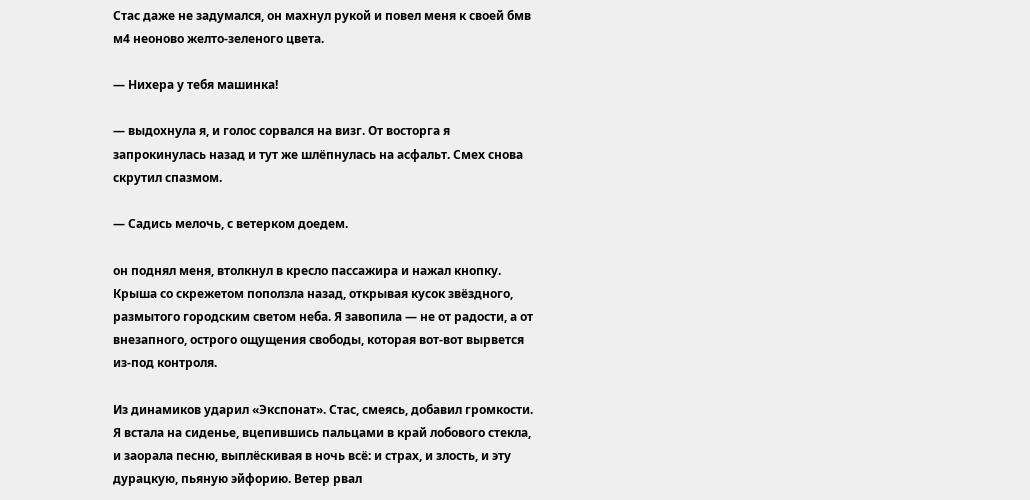Стас даже не задумался, он махнул рукой и повел меня к своей бмв м4 неоново желто-зеленого цвета.

— Нихера у тебя машинка!

— выдохнула я, и голос сорвался на визг. От восторга я запрокинулась назад и тут же шлёпнулась на асфальт. Смех снова скрутил спазмом.

— Садись мелочь, с ветерком доедем.

он поднял меня, втолкнул в кресло пассажира и нажал кнопку. Крыша со скрежетом поползла назад, открывая кусок звёздного, размытого городским светом неба. Я завопила — не от радости, а от внезапного, острого ощущения свободы, которая вот-вот вырвется из-под контроля.

Из динамиков ударил «Экспонат». Стас, смеясь, добавил громкости. Я встала на сиденье, вцепившись пальцами в край лобового стекла, и заорала песню, выплёскивая в ночь всё: и страх, и злость, и эту дурацкую, пьяную эйфорию. Ветер рвал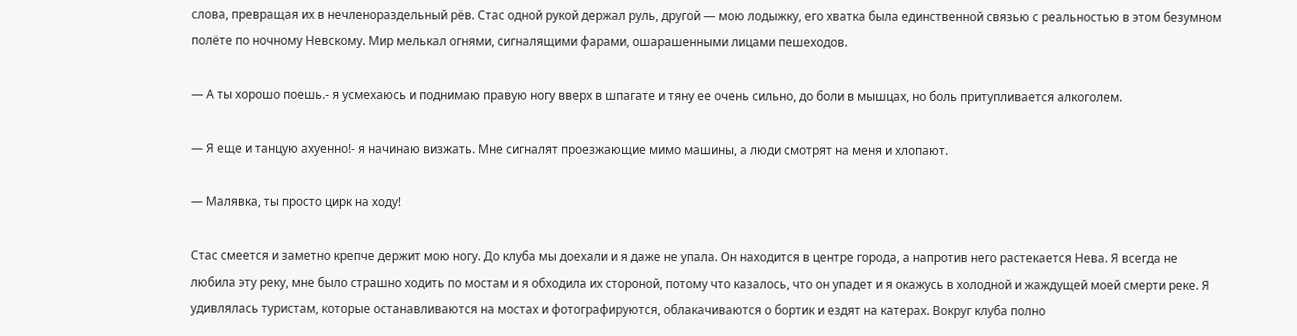слова, превращая их в нечленораздельный рёв. Стас одной рукой держал руль, другой — мою лодыжку, его хватка была единственной связью с реальностью в этом безумном полёте по ночному Невскому. Мир мелькал огнями, сигналящими фарами, ошарашенными лицами пешеходов.

— А ты хорошо поешь.- я усмехаюсь и поднимаю правую ногу вверх в шпагате и тяну ее очень сильно, до боли в мышцах, но боль притупливается алкоголем.

— Я еще и танцую ахуенно!- я начинаю визжать. Мне сигналят проезжающие мимо машины, а люди смотрят на меня и хлопают.

— Малявка, ты просто цирк на ходу!

Стас смеется и заметно крепче держит мою ногу. До клуба мы доехали и я даже не упала. Он находится в центре города, а напротив него растекается Нева. Я всегда не любила эту реку, мне было страшно ходить по мостам и я обходила их стороной, потому что казалось, что он упадет и я окажусь в холодной и жаждущей моей смерти реке. Я удивлялась туристам, которые останавливаются на мостах и фотографируются, облакачиваются о бортик и ездят на катерах. Вокруг клуба полно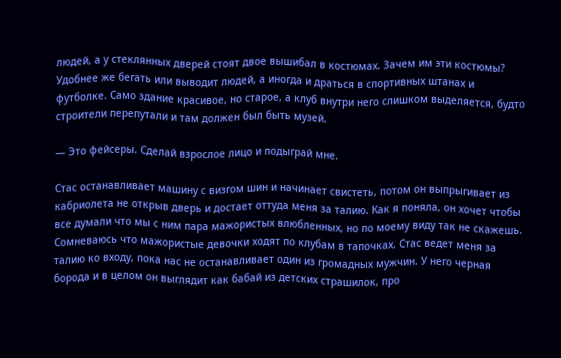людей, а у стеклянных дверей стоят двое вышибал в костюмах. Зачем им эти костюмы? Удобнее же бегать или выводит людей, а иногда и драться в спортивных штанах и футболке. Само здание красивое, но старое, а клуб внутри него слишком выделяется, будто строители перепутали и там должен был быть музей.

— Это фейсеры. Сделай взрослое лицо и подыграй мне.

Стас останавливает машину с визгом шин и начинает свистеть, потом он выпрыгивает из кабриолета не открыв дверь и достает оттуда меня за талию. Как я поняла, он хочет чтобы все думали что мы с ним пара мажористых влюбленных, но по моему виду так не скажешь. Сомневаюсь что мажористые девочки ходят по клубам в тапочках. Стас ведет меня за талию ко входу, пока нас не останавливает один из громадных мужчин. У него черная борода и в целом он выглядит как бабай из детских страшилок, про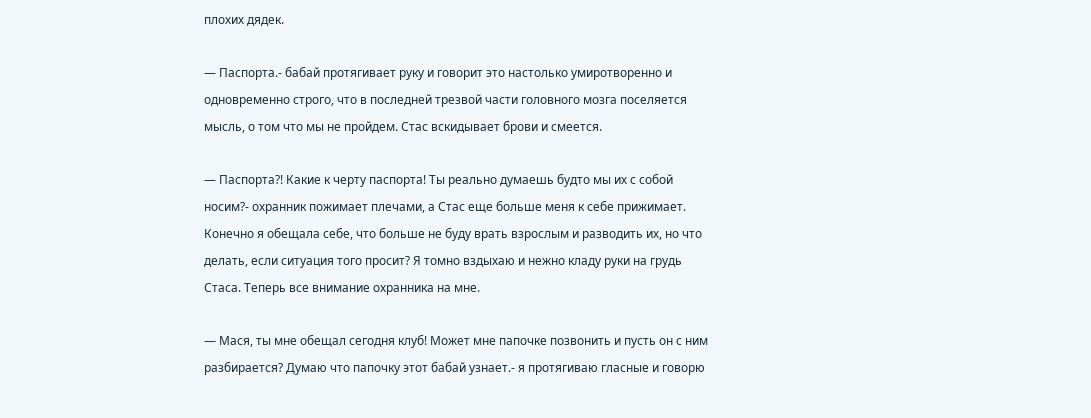плохих дядек.

— Паспорта.- бабай протягивает руку и говорит это настолько умиротворенно и одновременно строго, что в последней трезвой части головного мозга поселяется мысль, о том что мы не пройдем. Стас вскидывает брови и смеется.

— Паспорта?! Какие к черту паспорта! Ты реально думаешь будто мы их с собой носим?- охранник пожимает плечами, а Стас еще больше меня к себе прижимает. Конечно я обещала себе, что больше не буду врать взрослым и разводить их, но что делать, если ситуация того просит? Я томно вздыхаю и нежно кладу руки на грудь Стаса. Теперь все внимание охранника на мне.

— Мася, ты мне обещал сегодня клуб! Может мне папочке позвонить и пусть он с ним разбирается? Думаю что папочку этот бабай узнает.- я протягиваю гласные и говорю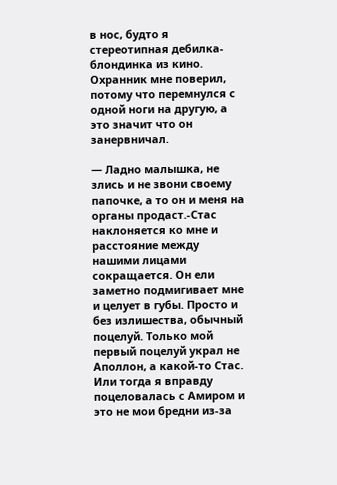в нос, будто я стереотипная дебилка-блондинка из кино. Охранник мне поверил, потому что перемнулся с одной ноги на другую, а это значит что он занервничал.

— Ладно малышка, не злись и не звони своему папочке, а то он и меня на органы продаст.-Стас наклоняется ко мне и расстояние между нашими лицами сокращается. Он ели заметно подмигивает мне и целует в губы. Просто и без излишества, обычный поцелуй. Только мой первый поцелуй украл не Аполлон, а какой-то Стас. Или тогда я вправду поцеловалась с Амиром и это не мои бредни из-за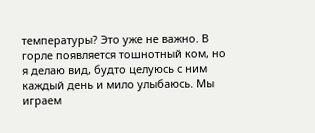температуры? Это уже не важно. В горле появляется тошнотный ком, но я делаю вид, будто целуюсь с ним каждый день и мило улыбаюсь. Мы играем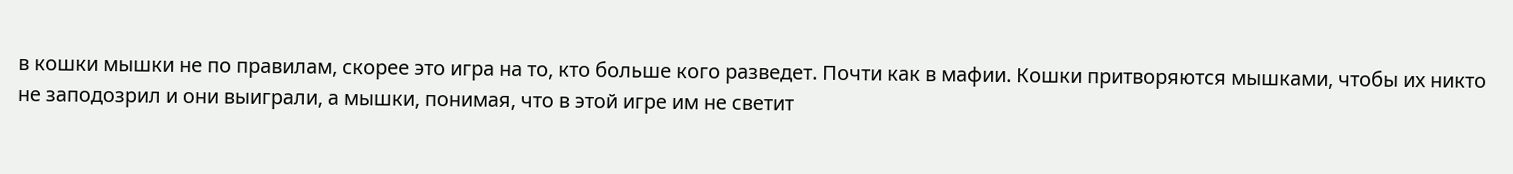в кошки мышки не по правилам, скорее это игра на то, кто больше кого разведет. Почти как в мафии. Кошки притворяются мышками, чтобы их никто не заподозрил и они выиграли, а мышки, понимая, что в этой игре им не светит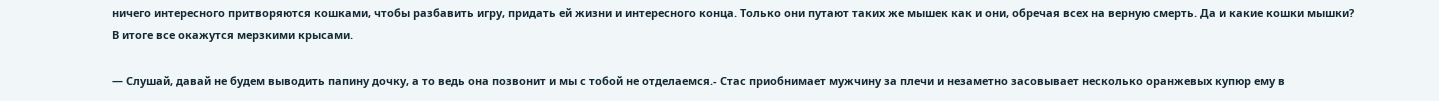ничего интересного притворяются кошками, чтобы разбавить игру, придать ей жизни и интересного конца. Только они путают таких же мышек как и они, обречая всех на верную смерть. Да и какие кошки мышки? В итоге все окажутся мерзкими крысами.

— Слушай, давай не будем выводить папину дочку, а то ведь она позвонит и мы с тобой не отделаемся.- Стас приобнимает мужчину за плечи и незаметно засовывает несколько оранжевых купюр ему в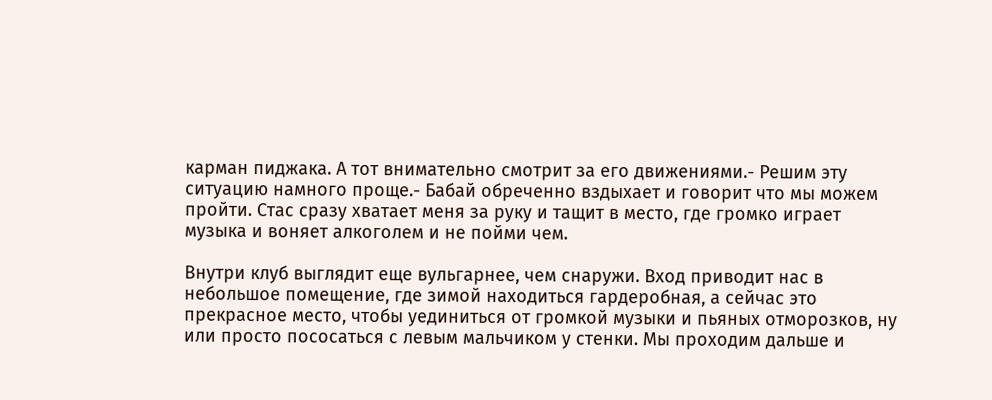карман пиджака. А тот внимательно смотрит за его движениями.- Решим эту ситуацию намного проще.- Бабай обреченно вздыхает и говорит что мы можем пройти. Стас сразу хватает меня за руку и тащит в место, где громко играет музыка и воняет алкоголем и не пойми чем.

Внутри клуб выглядит еще вульгарнее, чем снаружи. Вход приводит нас в небольшое помещение, где зимой находиться гардеробная, а сейчас это прекрасное место, чтобы уединиться от громкой музыки и пьяных отморозков, ну или просто пососаться с левым мальчиком у стенки. Мы проходим дальше и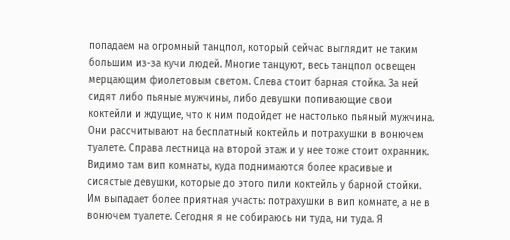попадаем на огромный танцпол, который сейчас выглядит не таким большим из-за кучи людей. Многие танцуют, весь танцпол освещен мерцающим фиолетовым светом. Слева стоит барная стойка. За ней сидят либо пьяные мужчины, либо девушки попивающие свои коктейли и ждущие, что к ним подойдет не настолько пьяный мужчина. Они рассчитывают на бесплатный коктейль и потрахушки в вонючем туалете. Справа лестница на второй этаж и у нее тоже стоит охранник. Видимо там вип комнаты, куда поднимаются более красивые и сисястые девушки, которые до этого пили коктейль у барной стойки. Им выпадает более приятная участь: потрахушки в вип комнате, а не в вонючем туалете. Сегодня я не собираюсь ни туда, ни туда. Я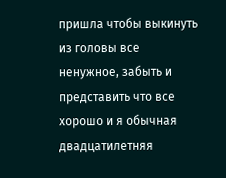пришла чтобы выкинуть из головы все ненужное, забыть и представить что все хорошо и я обычная двадцатилетняя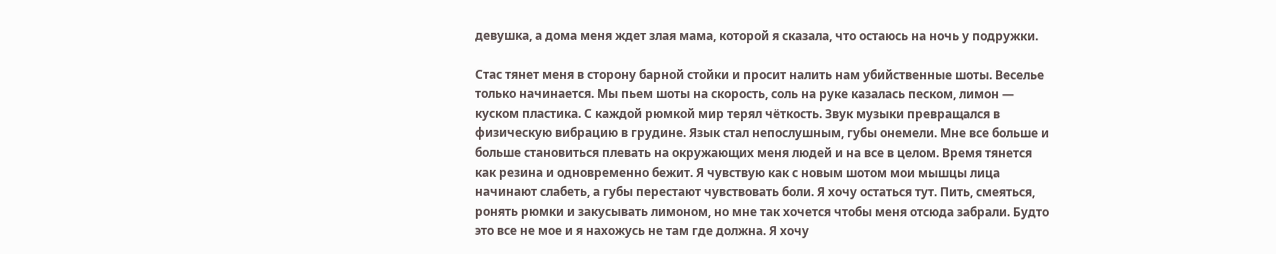девушка, а дома меня ждет злая мама, которой я сказала, что остаюсь на ночь у подружки.

Стас тянет меня в сторону барной стойки и просит налить нам убийственные шоты. Веселье только начинается. Мы пьем шоты на скорость, соль на руке казалась песком, лимон — куском пластика. С каждой рюмкой мир терял чёткость. Звук музыки превращался в физическую вибрацию в грудине. Язык стал непослушным, губы онемели. Мне все больше и больше становиться плевать на окружающих меня людей и на все в целом. Время тянется как резина и одновременно бежит. Я чувствую как с новым шотом мои мышцы лица начинают слабеть, а губы перестают чувствовать боли. Я хочу остаться тут. Пить, смеяться, ронять рюмки и закусывать лимоном, но мне так хочется чтобы меня отсюда забрали. Будто это все не мое и я нахожусь не там где должна. Я хочу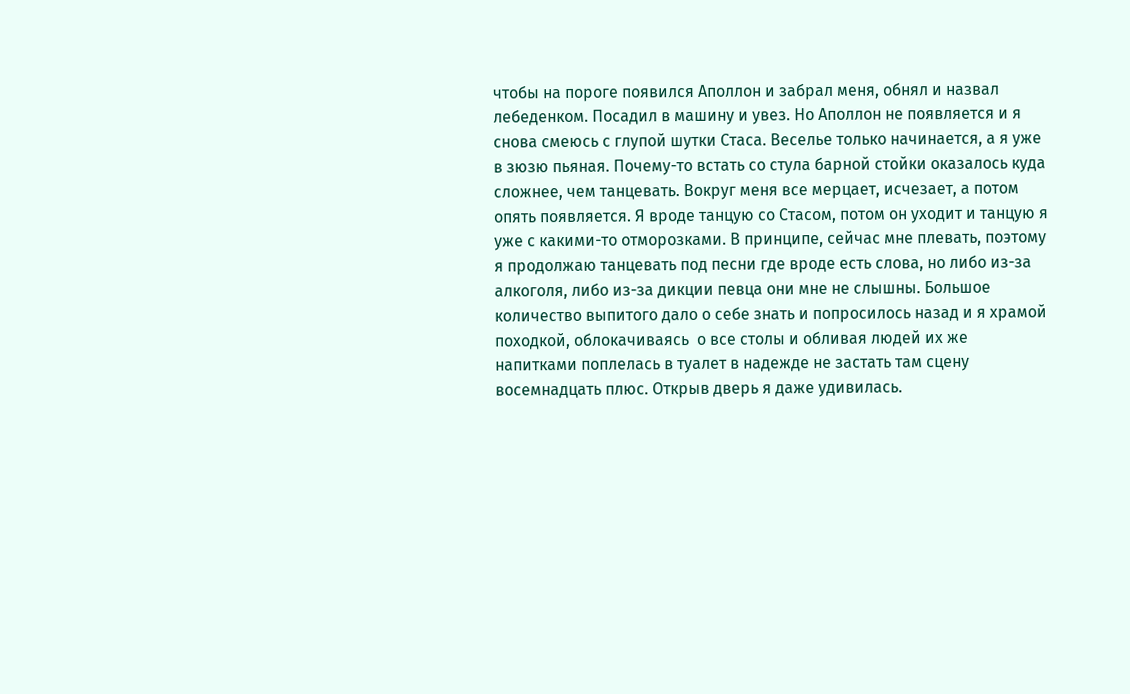чтобы на пороге появился Аполлон и забрал меня, обнял и назвал лебеденком. Посадил в машину и увез. Но Аполлон не появляется и я снова смеюсь с глупой шутки Стаса. Веселье только начинается, а я уже в зюзю пьяная. Почему-то встать со стула барной стойки оказалось куда сложнее, чем танцевать. Вокруг меня все мерцает, исчезает, а потом опять появляется. Я вроде танцую со Стасом, потом он уходит и танцую я уже с какими-то отморозками. В принципе, сейчас мне плевать, поэтому я продолжаю танцевать под песни где вроде есть слова, но либо из-за алкоголя, либо из-за дикции певца они мне не слышны. Большое количество выпитого дало о себе знать и попросилось назад и я храмой походкой, облокачиваясь  о все столы и обливая людей их же напитками поплелась в туалет в надежде не застать там сцену восемнадцать плюс. Открыв дверь я даже удивилась.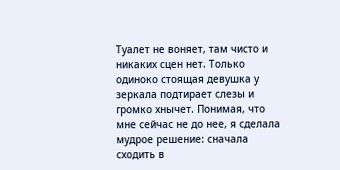Туалет не воняет, там чисто и никаких сцен нет. Только одиноко стоящая девушка у зеркала подтирает слезы и громко хнычет. Понимая, что мне сейчас не до нее, я сделала мудрое решение: сначала сходить в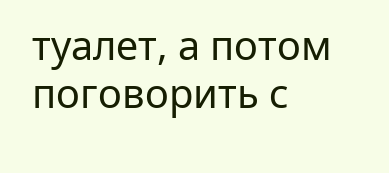туалет, а потом поговорить с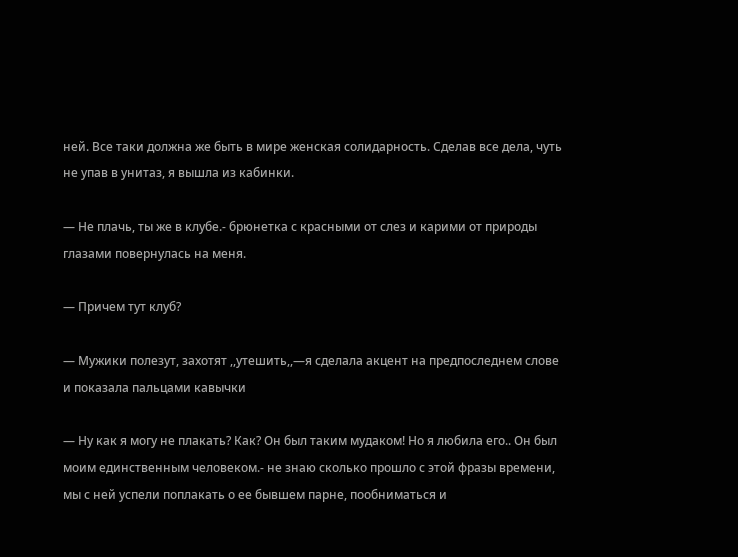ней. Все таки должна же быть в мире женская солидарность. Сделав все дела, чуть не упав в унитаз, я вышла из кабинки.

— Не плачь, ты же в клубе.- брюнетка с красными от слез и карими от природы глазами повернулась на меня.

— Причем тут клуб?

— Мужики полезут, захотят ,,утешить,,—я сделала акцент на предпоследнем слове и показала пальцами кавычки

— Ну как я могу не плакать? Как? Он был таким мудаком! Но я любила его.. Он был моим единственным человеком.- не знаю сколько прошло с этой фразы времени, мы с ней успели поплакать о ее бывшем парне, пообниматься и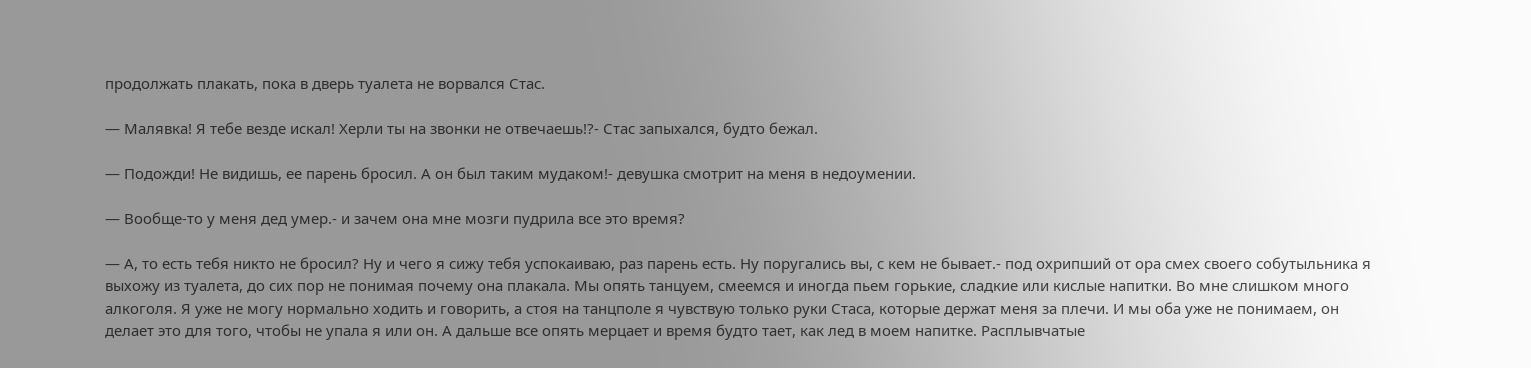продолжать плакать, пока в дверь туалета не ворвался Стас.

— Малявка! Я тебе везде искал! Херли ты на звонки не отвечаешь!?- Стас запыхался, будто бежал.

— Подожди! Не видишь, ее парень бросил. А он был таким мудаком!- девушка смотрит на меня в недоумении.

— Вообще-то у меня дед умер.- и зачем она мне мозги пудрила все это время?

— А, то есть тебя никто не бросил? Ну и чего я сижу тебя успокаиваю, раз парень есть. Ну поругались вы, с кем не бывает.- под охрипший от ора смех своего собутыльника я выхожу из туалета, до сих пор не понимая почему она плакала. Мы опять танцуем, смеемся и иногда пьем горькие, сладкие или кислые напитки. Во мне слишком много алкоголя. Я уже не могу нормально ходить и говорить, а стоя на танцполе я чувствую только руки Стаса, которые держат меня за плечи. И мы оба уже не понимаем, он делает это для того, чтобы не упала я или он. А дальше все опять мерцает и время будто тает, как лед в моем напитке. Расплывчатые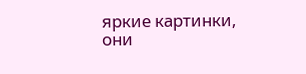яркие картинки, они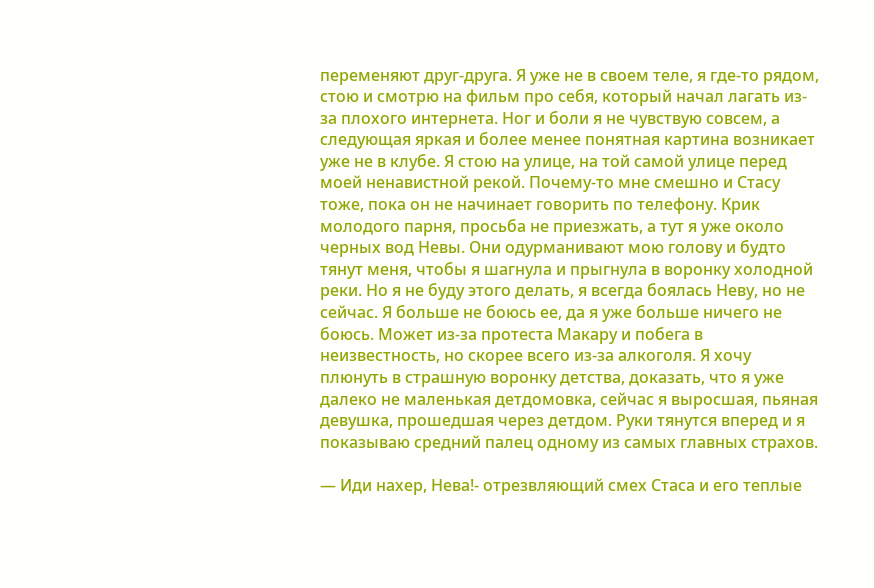переменяют друг-друга. Я уже не в своем теле, я где-то рядом, стою и смотрю на фильм про себя, который начал лагать из-за плохого интернета. Ног и боли я не чувствую совсем, а следующая яркая и более менее понятная картина возникает уже не в клубе. Я стою на улице, на той самой улице перед моей ненавистной рекой. Почему-то мне смешно и Стасу тоже, пока он не начинает говорить по телефону. Крик молодого парня, просьба не приезжать, а тут я уже около черных вод Невы. Они одурманивают мою голову и будто тянут меня, чтобы я шагнула и прыгнула в воронку холодной реки. Но я не буду этого делать, я всегда боялась Неву, но не сейчас. Я больше не боюсь ее, да я уже больше ничего не боюсь. Может из-за протеста Макару и побега в неизвестность, но скорее всего из-за алкоголя. Я хочу плюнуть в страшную воронку детства, доказать, что я уже далеко не маленькая детдомовка, сейчас я выросшая, пьяная девушка, прошедшая через детдом. Руки тянутся вперед и я показываю средний палец одному из самых главных страхов.

— Иди нахер, Нева!- отрезвляющий смех Стаса и его теплые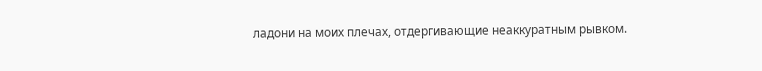ладони на моих плечах, отдергивающие неаккуратным рывком.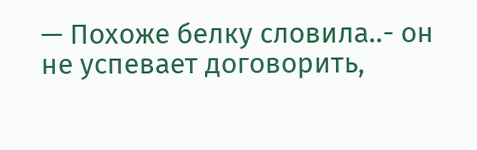— Похоже белку словила..- он не успевает договорить,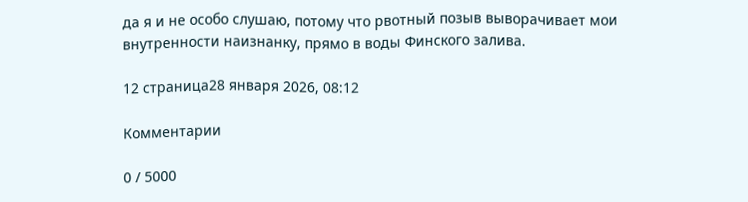да я и не особо слушаю, потому что рвотный позыв выворачивает мои внутренности наизнанку, прямо в воды Финского залива.

12 страница28 января 2026, 08:12

Комментарии

0 / 5000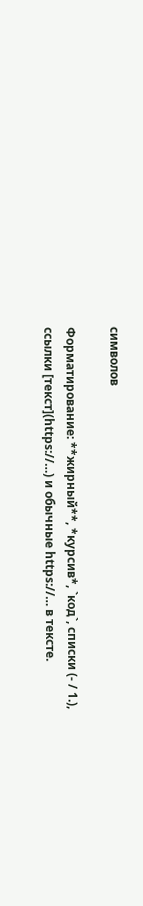символов

Форматирование: **жирный**, *курсив*, `код`, списки (- / 1.), ссылки [текст](https://…) и обычные https://… в тексте.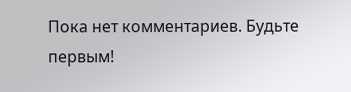Пока нет комментариев. Будьте первым!